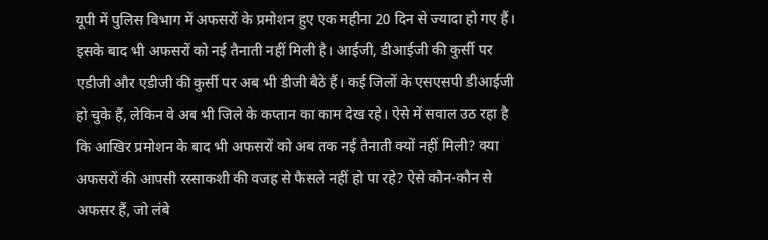यूपी में पुलिस विभाग में अफसरों के प्रमोशन हुए एक महीना 20 दिन से ज्यादा हो गए हैं। इसके बाद भी अफसरों को नई तैनाती नहीं मिली है। आईजी, डीआईजी की कुर्सी पर एडीजी और एडीजी की कुर्सी पर अब भी डीजी बैठे हैं। कई जिलों के एसएसपी डीआईजी हो चुके हैं, लेकिन वे अब भी जिले के कप्तान का काम देख रहे। ऐसे में सवाल उठ रहा है कि आखिर प्रमोशन के बाद भी अफसरों को अब तक नई तैनाती क्यों नहीं मिली? क्या अफसरों की आपसी रस्साकशी की वजह से फैसले नहीं हो पा रहे? ऐसे कौन-कौन से अफसर हैं, जो लंबे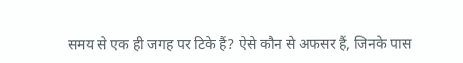समय से एक ही जगह पर टिके हैं? ऐसे कौन से अफसर हैं, जिनके पास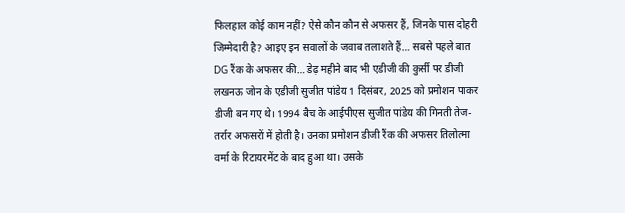फिलहाल कोई काम नहीं? ऐसे कौन कौन से अफसर हैं, जिनके पास दोहरी जिम्मेदारी है? आइए इन सवालों के जवाब तलाशते हैं… सबसे पहले बात DG रैंक के अफसर की… डेढ़ महीने बाद भी एडीजी की कुर्सी पर डीजी
लखनऊ जोन के एडीजी सुजीत पांडेय 1 दिसंबर, 2025 को प्रमोशन पाकर डीजी बन गए थे। 1994 बैच के आईपीएस सुजीत पांडेय की गिनती तेज-तर्रार अफसरों में होती है। उनका प्रमोशन डीजी रैंक की अफसर तिलोत्मा वर्मा के रिटायरमेंट के बाद हुआ था। उसके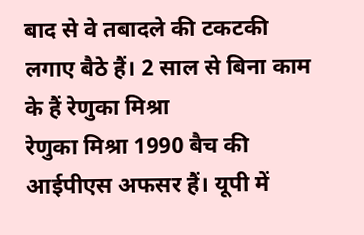बाद से वे तबादले की टकटकी लगाए बैठे हैं। 2 साल से बिना काम के हैं रेणुका मिश्रा
रेणुका मिश्रा 1990 बैच की आईपीएस अफसर हैं। यूपी में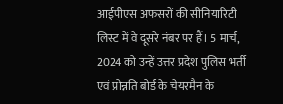आईपीएस अफसरों की सीनियारिटी लिस्ट में वे दूसरे नंबर पर हैं। 5 मार्च, 2024 को उन्हें उत्तर प्रदेश पुलिस भर्ती एवं प्रोन्नति बोर्ड के चेयरमैन के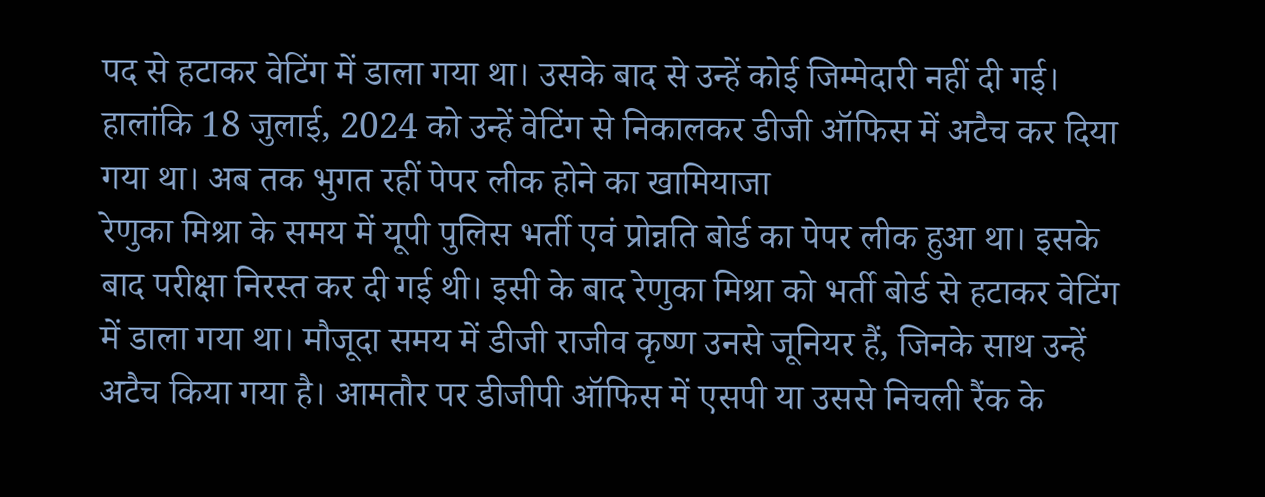पद से हटाकर वेटिंग में डाला गया था। उसके बाद से उन्हें कोई जिम्मेदारी नहीं दी गई। हालांकि 18 जुलाई, 2024 को उन्हें वेटिंग से निकालकर डीजी ऑफिस में अटैच कर दिया गया था। अब तक भुगत रहीं पेपर लीक होने का खामियाजा
रेणुका मिश्रा के समय में यूपी पुलिस भर्ती एवं प्रोन्नति बोर्ड का पेपर लीक हुआ था। इसके बाद परीक्षा निरस्त कर दी गई थी। इसी के बाद रेणुका मिश्रा को भर्ती बोर्ड से हटाकर वेटिंग में डाला गया था। मौजूदा समय में डीजी राजीव कृष्ण उनसे जूनियर हैं, जिनके साथ उन्हें अटैच किया गया है। आमतौर पर डीजीपी ऑफिस में एसपी या उससे निचली रैंक के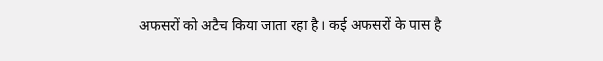अफसरों को अटैच किया जाता रहा है। कई अफसरों के पास है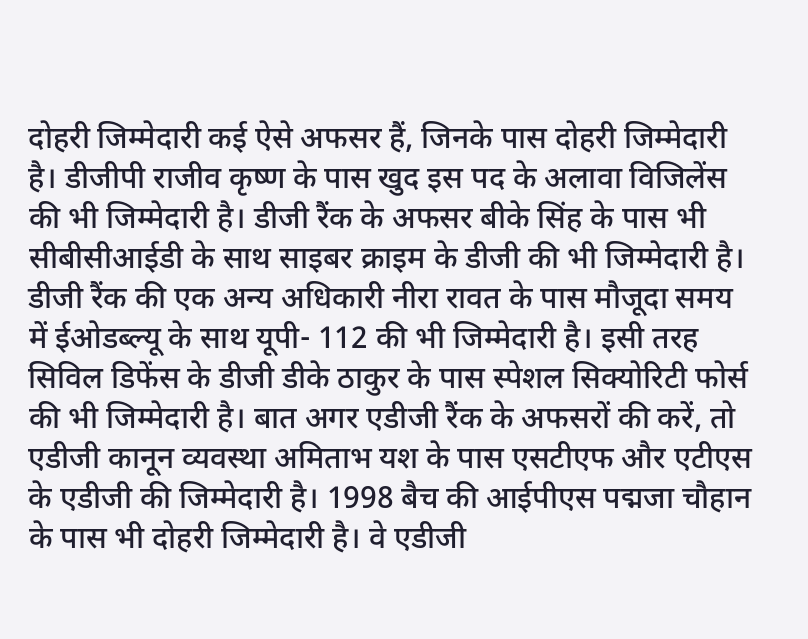दोहरी जिम्मेदारी कई ऐसे अफसर हैं, जिनके पास दोहरी जिम्मेदारी है। डीजीपी राजीव कृष्ण के पास खुद इस पद के अलावा विजिलेंस की भी जिम्मेदारी है। डीजी रैंक के अफसर बीके सिंह के पास भी सीबीसीआईडी के साथ साइबर क्राइम के डीजी की भी जिम्मेदारी है। डीजी रैंक की एक अन्य अधिकारी नीरा रावत के पास मौजूदा समय में ईओडब्ल्यू के साथ यूपी- 112 की भी जिम्मेदारी है। इसी तरह सिविल डिफेंस के डीजी डीके ठाकुर के पास स्पेशल सिक्योरिटी फोर्स की भी जिम्मेदारी है। बात अगर एडीजी रैंक के अफसरों की करें, तो एडीजी कानून व्यवस्था अमिताभ यश के पास एसटीएफ और एटीएस के एडीजी की जिम्मेदारी है। 1998 बैच की आईपीएस पद्मजा चौहान के पास भी दोहरी जिम्मेदारी है। वे एडीजी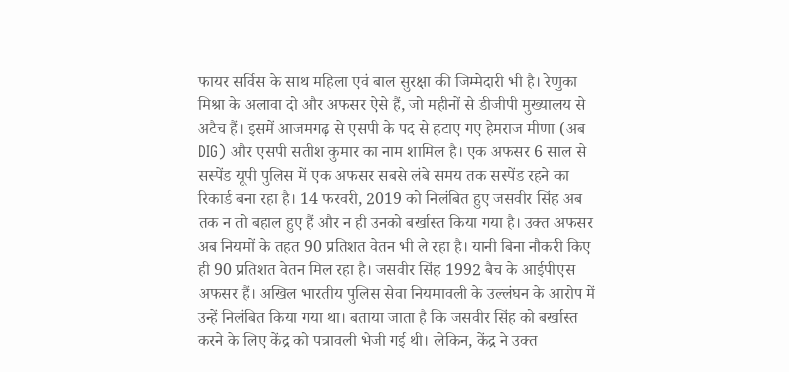फायर सर्विस के साथ महिला एवं बाल सुरक्षा की जिम्मेदारी भी है। रेणुका मिश्रा के अलावा दो और अफसर ऐसे हैं, जो महीनों से डीजीपी मुख्यालय से अटैच हैं। इसमें आजमगढ़ से एसपी के पद से हटाए गए हेमराज मीणा (अब DIG) और एसपी सतीश कुमार का नाम शामिल है। एक अफसर 6 साल से सस्पेंड यूपी पुलिस में एक अफसर सबसे लंबे समय तक सस्पेंड रहने का रिकार्ड बना रहा है। 14 फरवरी, 2019 को निलंबित हुए जसवीर सिंह अब तक न तो बहाल हुए हैं और न ही उनको बर्खास्त किया गया है। उक्त अफसर अब नियमों के तहत 90 प्रतिशत वेतन भी ले रहा है। यानी बिना नौकरी किए ही 90 प्रतिशत वेतन मिल रहा है। जसवीर सिंह 1992 बैच के आईपीएस अफसर हैं। अखिल भारतीय पुलिस सेवा नियमावली के उल्लंघन के आरोप में उन्हें निलंबित किया गया था। बताया जाता है कि जसवीर सिंह को बर्खास्त करने के लिए केंद्र को पत्रावली भेजी गई थी। लेकिन, केंद्र ने उक्त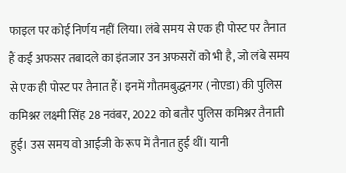फाइल पर कोई निर्णय नहीं लिया। लंबे समय से एक ही पोस्ट पर तैनात हैं कई अफसर तबादले का इंतजार उन अफसरों को भी है, जो लंबे समय से एक ही पोस्ट पर तैनात हैं। इनमें गौतमबुद्धनगर (नोएडा) की पुलिस कमिश्नर लक्ष्मी सिंह 28 नवंबर, 2022 को बतौर पुलिस कमिश्नर तैनाती हुई। उस समय वो आईजी के रूप में तैनात हुई थीं। यानी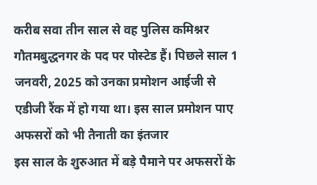करीब सवा तीन साल से वह पुलिस कमिश्नर गौतमबुद्धनगर के पद पर पोस्टेड हैं। पिछले साल 1 जनवरी, 2025 को उनका प्रमोशन आईजी से एडीजी रैंक में हो गया था। इस साल प्रमोशन पाए अफसरों को भी तैनाती का इंतजार
इस साल के शुरुआत में बड़े पैमाने पर अफसरों के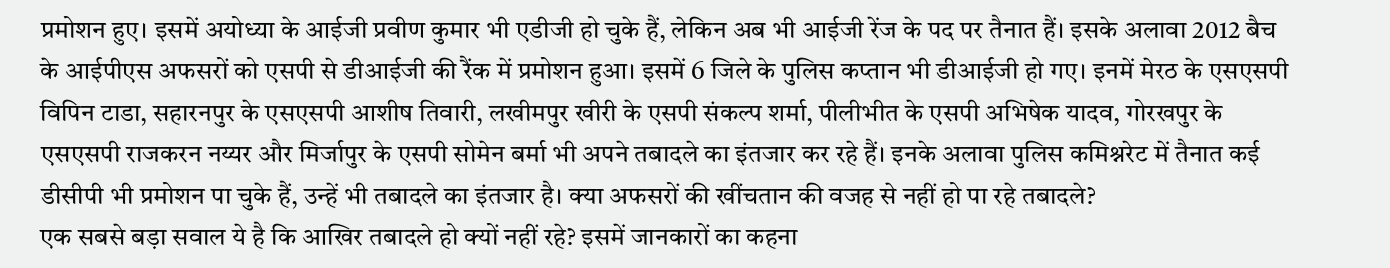प्रमोशन हुए। इसमें अयोध्या के आईजी प्रवीण कुमार भी एडीजी हो चुके हैं, लेकिन अब भी आईजी रेंज के पद पर तैनात हैं। इसके अलावा 2012 बैच के आईपीएस अफसरों को एसपी से डीआईजी की रैंक में प्रमोशन हुआ। इसमें 6 जिले के पुलिस कप्तान भी डीआईजी हो गए। इनमें मेरठ के एसएसपी विपिन टाडा, सहारनपुर के एसएसपी आशीष तिवारी, लखीमपुर खीरी के एसपी संकल्प शर्मा, पीलीभीत के एसपी अभिषेक यादव, गोरखपुर के एसएसपी राजकरन नय्यर और मिर्जापुर के एसपी सोमेन बर्मा भी अपने तबादले का इंतजार कर रहे हैं। इनके अलावा पुलिस कमिश्नरेट में तैनात कई डीसीपी भी प्रमोशन पा चुके हैं, उन्हें भी तबादले का इंतजार है। क्या अफसरों की खींचतान की वजह से नहीं हो पा रहे तबादले?
एक सबसे बड़ा सवाल ये है कि आखिर तबादले हो क्यों नहीं रहे? इसमें जानकारों का कहना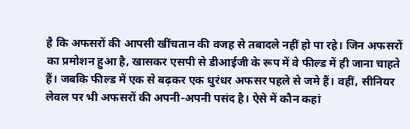है कि अफसरों की आपसी खींचतान की वजह से तबादले नहीं हो पा रहे। जिन अफसरों का प्रमोशन हुआ है, खासकर एसपी से डीआईजी के रूप में वे फील्ड में ही जाना चाहते हैं। जबकि फील्ड में एक से बढ़कर एक धुरंधर अफसर पहले से जमे हैं। वहीं, सीनियर लेवल पर भी अफसरों की अपनी-अपनी पसंद है। ऐसे में कौन कहां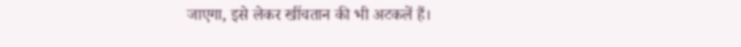जाएगा, इसे लेकर खींचतान की भी अटकलें हैं।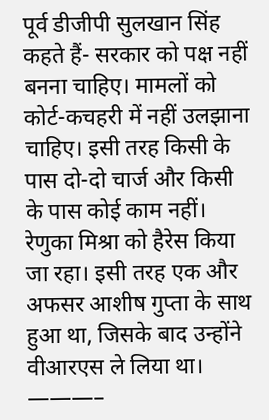पूर्व डीजीपी सुलखान सिंह कहते हैं- सरकार को पक्ष नहीं बनना चाहिए। मामलों को कोर्ट-कचहरी में नहीं उलझाना चाहिए। इसी तरह किसी के पास दो-दो चार्ज और किसी के पास कोई काम नहीं। रेणुका मिश्रा को हैरेस किया जा रहा। इसी तरह एक और अफसर आशीष गुप्ता के साथ हुआ था, जिसके बाद उन्होंने वीआरएस ले लिया था। ———–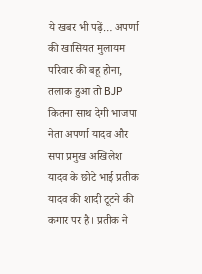ये खबर भी पढ़ें… अपर्णा की खासियत मुलायम परिवार की बहू होना, तलाक हुआ तो BJP कितना साथ देगी भाजपा नेता अपर्णा यादव और सपा प्रमुख अखिलेश यादव के छोटे भाई प्रतीक यादव की शादी टूटने की कगार पर है। प्रतीक ने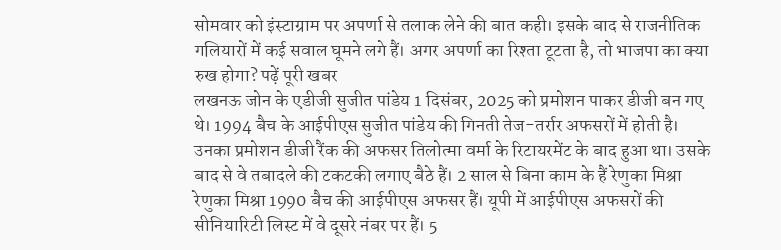सोमवार को इंस्टाग्राम पर अपर्णा से तलाक लेने की बात कही। इसके बाद से राजनीतिक गलियारों में कई सवाल घूमने लगे हैं। अगर अपर्णा का रिश्ता टूटता है, तो भाजपा का क्या रुख होगा? पढ़ें पूरी खबर
लखनऊ जोन के एडीजी सुजीत पांडेय 1 दिसंबर, 2025 को प्रमोशन पाकर डीजी बन गए थे। 1994 बैच के आईपीएस सुजीत पांडेय की गिनती तेज-तर्रार अफसरों में होती है। उनका प्रमोशन डीजी रैंक की अफसर तिलोत्मा वर्मा के रिटायरमेंट के बाद हुआ था। उसके बाद से वे तबादले की टकटकी लगाए बैठे हैं। 2 साल से बिना काम के हैं रेणुका मिश्रा
रेणुका मिश्रा 1990 बैच की आईपीएस अफसर हैं। यूपी में आईपीएस अफसरों की सीनियारिटी लिस्ट में वे दूसरे नंबर पर हैं। 5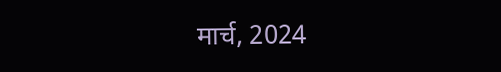मार्च, 2024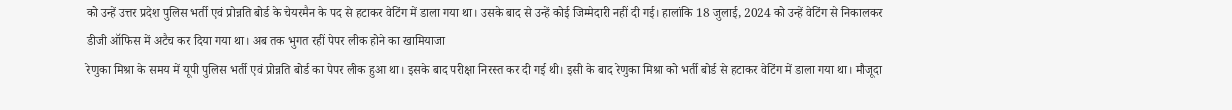को उन्हें उत्तर प्रदेश पुलिस भर्ती एवं प्रोन्नति बोर्ड के चेयरमैन के पद से हटाकर वेटिंग में डाला गया था। उसके बाद से उन्हें कोई जिम्मेदारी नहीं दी गई। हालांकि 18 जुलाई, 2024 को उन्हें वेटिंग से निकालकर डीजी ऑफिस में अटैच कर दिया गया था। अब तक भुगत रहीं पेपर लीक होने का खामियाजा
रेणुका मिश्रा के समय में यूपी पुलिस भर्ती एवं प्रोन्नति बोर्ड का पेपर लीक हुआ था। इसके बाद परीक्षा निरस्त कर दी गई थी। इसी के बाद रेणुका मिश्रा को भर्ती बोर्ड से हटाकर वेटिंग में डाला गया था। मौजूदा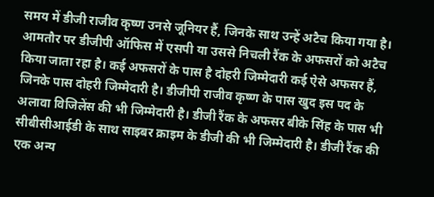समय में डीजी राजीव कृष्ण उनसे जूनियर हैं, जिनके साथ उन्हें अटैच किया गया है। आमतौर पर डीजीपी ऑफिस में एसपी या उससे निचली रैंक के अफसरों को अटैच किया जाता रहा है। कई अफसरों के पास है दोहरी जिम्मेदारी कई ऐसे अफसर हैं, जिनके पास दोहरी जिम्मेदारी है। डीजीपी राजीव कृष्ण के पास खुद इस पद के अलावा विजिलेंस की भी जिम्मेदारी है। डीजी रैंक के अफसर बीके सिंह के पास भी सीबीसीआईडी के साथ साइबर क्राइम के डीजी की भी जिम्मेदारी है। डीजी रैंक की एक अन्य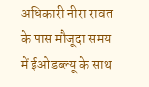अधिकारी नीरा रावत के पास मौजूदा समय में ईओडब्ल्यू के साथ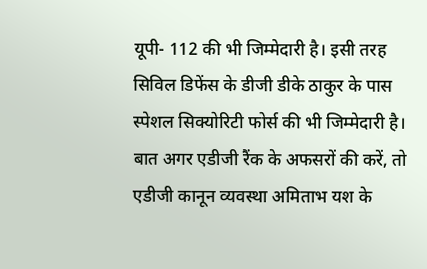यूपी- 112 की भी जिम्मेदारी है। इसी तरह सिविल डिफेंस के डीजी डीके ठाकुर के पास स्पेशल सिक्योरिटी फोर्स की भी जिम्मेदारी है। बात अगर एडीजी रैंक के अफसरों की करें, तो एडीजी कानून व्यवस्था अमिताभ यश के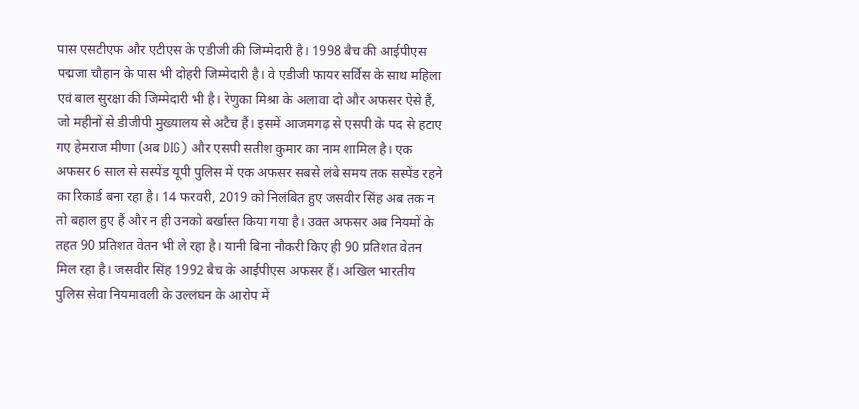पास एसटीएफ और एटीएस के एडीजी की जिम्मेदारी है। 1998 बैच की आईपीएस पद्मजा चौहान के पास भी दोहरी जिम्मेदारी है। वे एडीजी फायर सर्विस के साथ महिला एवं बाल सुरक्षा की जिम्मेदारी भी है। रेणुका मिश्रा के अलावा दो और अफसर ऐसे हैं, जो महीनों से डीजीपी मुख्यालय से अटैच हैं। इसमें आजमगढ़ से एसपी के पद से हटाए गए हेमराज मीणा (अब DIG) और एसपी सतीश कुमार का नाम शामिल है। एक अफसर 6 साल से सस्पेंड यूपी पुलिस में एक अफसर सबसे लंबे समय तक सस्पेंड रहने का रिकार्ड बना रहा है। 14 फरवरी, 2019 को निलंबित हुए जसवीर सिंह अब तक न तो बहाल हुए हैं और न ही उनको बर्खास्त किया गया है। उक्त अफसर अब नियमों के तहत 90 प्रतिशत वेतन भी ले रहा है। यानी बिना नौकरी किए ही 90 प्रतिशत वेतन मिल रहा है। जसवीर सिंह 1992 बैच के आईपीएस अफसर हैं। अखिल भारतीय पुलिस सेवा नियमावली के उल्लंघन के आरोप में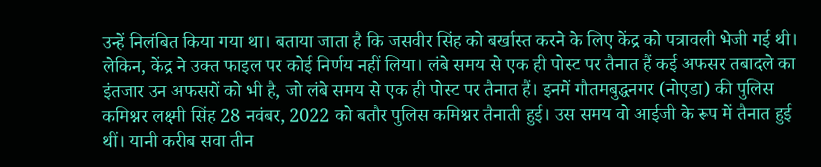उन्हें निलंबित किया गया था। बताया जाता है कि जसवीर सिंह को बर्खास्त करने के लिए केंद्र को पत्रावली भेजी गई थी। लेकिन, केंद्र ने उक्त फाइल पर कोई निर्णय नहीं लिया। लंबे समय से एक ही पोस्ट पर तैनात हैं कई अफसर तबादले का इंतजार उन अफसरों को भी है, जो लंबे समय से एक ही पोस्ट पर तैनात हैं। इनमें गौतमबुद्धनगर (नोएडा) की पुलिस कमिश्नर लक्ष्मी सिंह 28 नवंबर, 2022 को बतौर पुलिस कमिश्नर तैनाती हुई। उस समय वो आईजी के रूप में तैनात हुई थीं। यानी करीब सवा तीन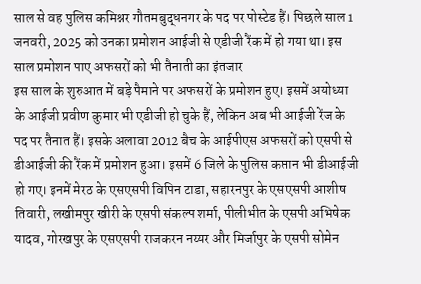साल से वह पुलिस कमिश्नर गौतमबुद्धनगर के पद पर पोस्टेड हैं। पिछले साल 1 जनवरी, 2025 को उनका प्रमोशन आईजी से एडीजी रैंक में हो गया था। इस साल प्रमोशन पाए अफसरों को भी तैनाती का इंतजार
इस साल के शुरुआत में बड़े पैमाने पर अफसरों के प्रमोशन हुए। इसमें अयोध्या के आईजी प्रवीण कुमार भी एडीजी हो चुके हैं, लेकिन अब भी आईजी रेंज के पद पर तैनात हैं। इसके अलावा 2012 बैच के आईपीएस अफसरों को एसपी से डीआईजी की रैंक में प्रमोशन हुआ। इसमें 6 जिले के पुलिस कप्तान भी डीआईजी हो गए। इनमें मेरठ के एसएसपी विपिन टाडा, सहारनपुर के एसएसपी आशीष तिवारी, लखीमपुर खीरी के एसपी संकल्प शर्मा, पीलीभीत के एसपी अभिषेक यादव, गोरखपुर के एसएसपी राजकरन नय्यर और मिर्जापुर के एसपी सोमेन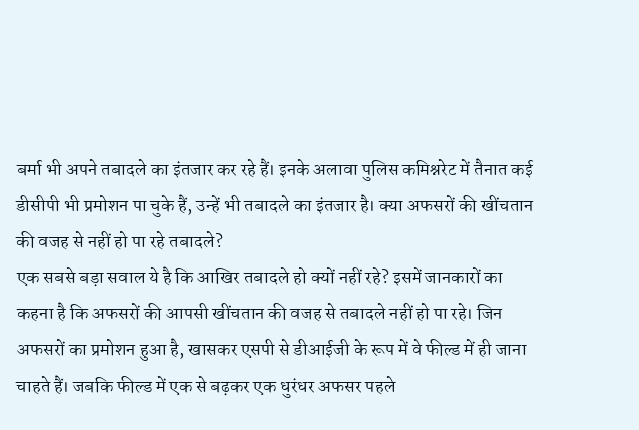बर्मा भी अपने तबादले का इंतजार कर रहे हैं। इनके अलावा पुलिस कमिश्नरेट में तैनात कई डीसीपी भी प्रमोशन पा चुके हैं, उन्हें भी तबादले का इंतजार है। क्या अफसरों की खींचतान की वजह से नहीं हो पा रहे तबादले?
एक सबसे बड़ा सवाल ये है कि आखिर तबादले हो क्यों नहीं रहे? इसमें जानकारों का कहना है कि अफसरों की आपसी खींचतान की वजह से तबादले नहीं हो पा रहे। जिन अफसरों का प्रमोशन हुआ है, खासकर एसपी से डीआईजी के रूप में वे फील्ड में ही जाना चाहते हैं। जबकि फील्ड में एक से बढ़कर एक धुरंधर अफसर पहले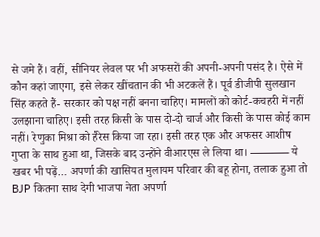से जमे हैं। वहीं, सीनियर लेवल पर भी अफसरों की अपनी-अपनी पसंद है। ऐसे में कौन कहां जाएगा, इसे लेकर खींचतान की भी अटकलें हैं। पूर्व डीजीपी सुलखान सिंह कहते हैं- सरकार को पक्ष नहीं बनना चाहिए। मामलों को कोर्ट-कचहरी में नहीं उलझाना चाहिए। इसी तरह किसी के पास दो-दो चार्ज और किसी के पास कोई काम नहीं। रेणुका मिश्रा को हैरेस किया जा रहा। इसी तरह एक और अफसर आशीष गुप्ता के साथ हुआ था, जिसके बाद उन्होंने वीआरएस ले लिया था। ———– ये खबर भी पढ़ें… अपर्णा की खासियत मुलायम परिवार की बहू होना, तलाक हुआ तो BJP कितना साथ देगी भाजपा नेता अपर्णा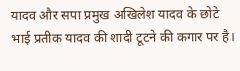यादव और सपा प्रमुख अखिलेश यादव के छोटे भाई प्रतीक यादव की शादी टूटने की कगार पर है।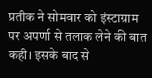प्रतीक ने सोमवार को इंस्टाग्राम पर अपर्णा से तलाक लेने की बात कही। इसके बाद से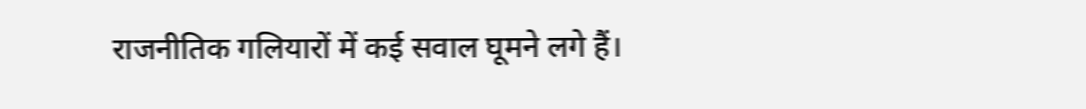राजनीतिक गलियारों में कई सवाल घूमने लगे हैं।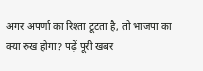अगर अपर्णा का रिश्ता टूटता है, तो भाजपा का क्या रुख होगा? पढ़ें पूरी खबर